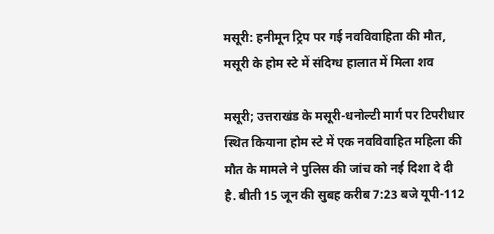मसूरी: हनीमून ट्रिप पर गई नवविवाहिता की मौत, मसूरी के होम स्टे में संदिग्ध हालात में मिला शव

मसूरी; उत्तराखंड के मसूरी-धनोल्टी मार्ग पर टिपरीधार स्थित कियाना होम स्टे में एक नवविवाहित महिला की मौत के मामले ने पुलिस की जांच को नई दिशा दे दी है. बीती 15 जून की सुबह करीब 7:23 बजे यूपी-112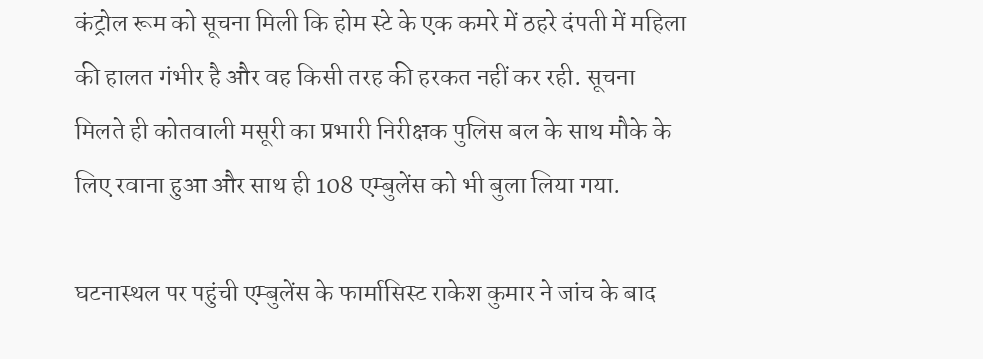कंट्रोल रूम को सूचना मिली कि होम स्टे के एक कमरे में ठहरे दंपती में महिला की हालत गंभीर है और वह किसी तरह की हरकत नहीं कर रही. सूचना मिलते ही कोतवाली मसूरी का प्रभारी निरीक्षक पुलिस बल के साथ मौके के लिए रवाना हुआ और साथ ही 108 एम्बुलेंस को भी बुला लिया गया.

घटनास्थल पर पहुंची एम्बुलेंस के फार्मासिस्ट राकेश कुमार ने जांच के बाद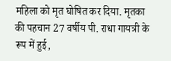महिला को मृत घोषित कर दिया. मृतका की पहचान 27 वर्षीय पी. राधा गायत्री के रूप में हुई,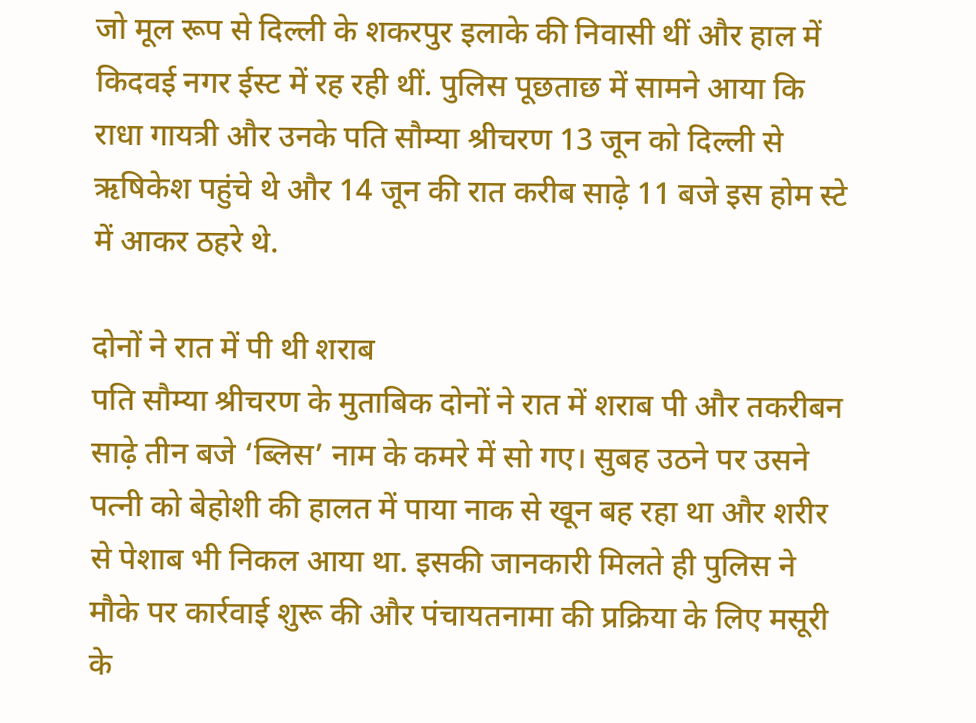जो मूल रूप से दिल्ली के शकरपुर इलाके की निवासी थीं और हाल में किदवई नगर ईस्ट में रह रही थीं. पुलिस पूछताछ में सामने आया कि राधा गायत्री और उनके पति सौम्या श्रीचरण 13 जून को दिल्ली से ऋषिकेश पहुंचे थे और 14 जून की रात करीब साढ़े 11 बजे इस होम स्टे में आकर ठहरे थे.

दोनों ने रात में पी थी शराब
पति सौम्या श्रीचरण के मुताबिक दोनों ने रात में शराब पी और तकरीबन साढ़े तीन बजे ‘ब्लिस’ नाम के कमरे में सो गए। सुबह उठने पर उसने पत्नी को बेहोशी की हालत में पाया नाक से खून बह रहा था और शरीर से पेशाब भी निकल आया था. इसकी जानकारी मिलते ही पुलिस ने मौके पर कार्रवाई शुरू की और पंचायतनामा की प्रक्रिया के लिए मसूरी के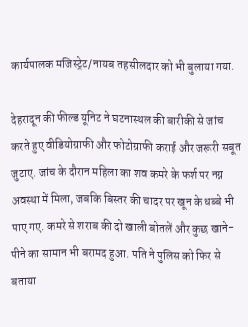कार्यपालक मजिस्ट्रेट/नायब तहसीलदार को भी बुलाया गया.

देहरादून की फील्ड यूनिट ने घटनास्थल की बारीकी से जांच करते हुए वीडियोग्राफी और फोटोग्राफी कराई और जरूरी सबूत जुटाए. जांच के दौरान महिला का शव कमरे के फर्श पर नग्न अवस्था में मिला, जबकि बिस्तर की चादर पर खून के धब्बे भी पाए गए. कमरे से शराब की दो खाली बोतलें और कुछ खाने-पीने का सामान भी बरामद हुआ. पति ने पुलिस को फिर से बताया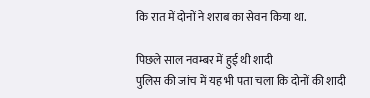कि रात में दोनों ने शराब का सेवन किया था.

पिछले साल नवम्बर में हुई थी शादी
पुलिस की जांच में यह भी पता चला कि दोनों की शादी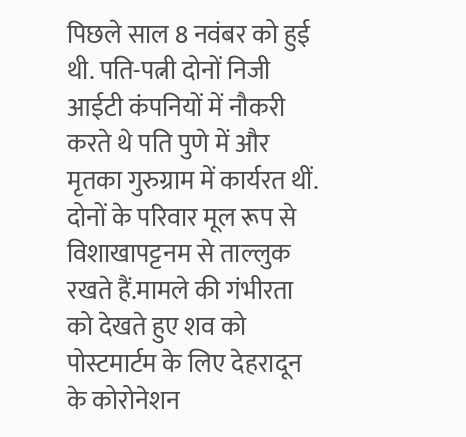पिछले साल 8 नवंबर को हुई थी. पति-पत्नी दोनों निजी आईटी कंपनियों में नौकरी करते थे पति पुणे में और मृतका गुरुग्राम में कार्यरत थीं. दोनों के परिवार मूल रूप से विशाखापट्टनम से ताल्लुक रखते हैं.मामले की गंभीरता को देखते हुए शव को पोस्टमार्टम के लिए देहरादून के कोरोनेशन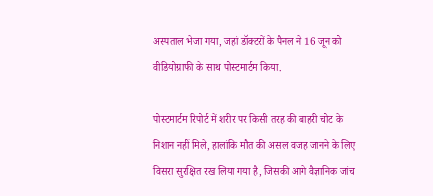अस्पताल भेजा गया, जहां डॉक्टरों के पैनल ने 16 जून को वीडियोग्राफी के साथ पोस्टमार्टम किया.

पोस्टमार्टम रिपोर्ट में शरीर पर किसी तरह की बाहरी चोट के निशान नहीं मिले, हालांकि मौत की असल वजह जानने के लिए विसरा सुरक्षित रख लिया गया है, जिसकी आगे वैज्ञानिक जांच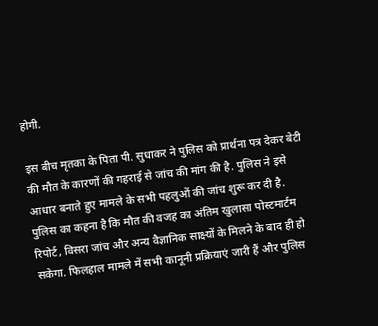होगी.

इस बीच मृतका के पिता पी. सुधाकर ने पुलिस को प्रार्थना पत्र देकर बेटी की मौत के कारणों की गहराई से जांच की मांग की है. पुलिस ने इसे आधार बनाते हुए मामले के सभी पहलुओं की जांच शुरू कर दी है. पुलिस का कहना है कि मौत की वजह का अंतिम खुलासा पोस्टमार्टम रिपोर्ट, विसरा जांच और अन्य वैज्ञानिक साक्ष्यों के मिलने के बाद ही हो सकेगा. फिलहाल मामले में सभी कानूनी प्रक्रियाएं जारी हैं और पुलिस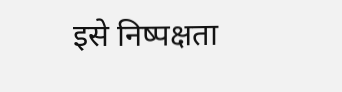इसे निष्पक्षता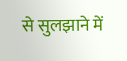से सुलझाने में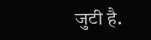जुटी है.